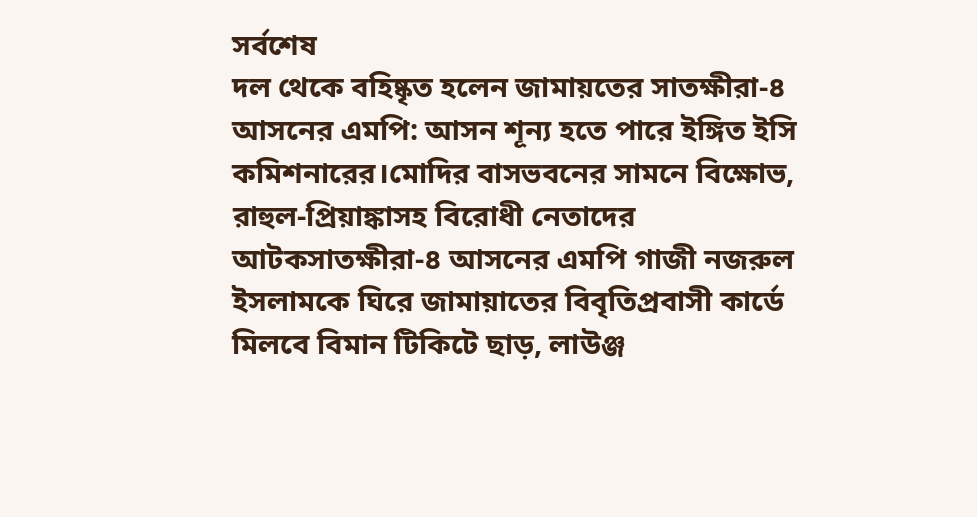সর্বশেষ
দল থেকে বহিষ্কৃত হলেন জামায়তের সাতক্ষীরা-৪ আসনের এমপি: আসন শূন্য হতে পারে ইঙ্গিত ইসি কমিশনারের।মোদির বাসভবনের সামনে বিক্ষোভ, রাহুল-প্রিয়াঙ্কাসহ বিরোধী নেতাদের আটকসাতক্ষীরা-৪ আসনের এমপি গাজী নজরুল ইসলামকে ঘিরে জামায়াতের বিবৃতিপ্রবাসী কার্ডে মিলবে বিমান টিকিটে ছাড়, লাউঞ্জ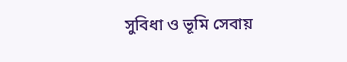সুবিধা ও ভূমি সেবায়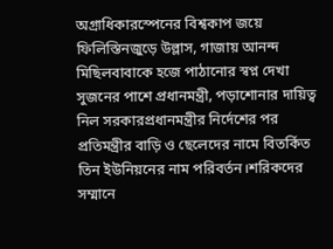অগ্রাধিকারস্পেনের বিশ্বকাপ জয়ে ফিলিস্তিনজুড়ে উল্লাস, গাজায় আনন্দ মিছিলবাবাকে হজে পাঠানোর স্বপ্ন দেখা সুজনের পাশে প্রধানমন্ত্রী, পড়াশোনার দায়িত্ব নিল সরকারপ্রধানমন্ত্রীর নির্দেশের পর প্রতিমন্ত্রীর বাড়ি ও ছেলেদের নামে বিতর্কিত তিন ইউনিয়নের নাম পরিবর্তন।শরিকদের সম্মানে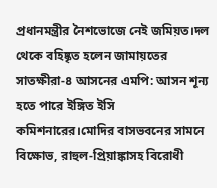প্রধানমন্ত্রীর নৈশভোজে নেই জমিয়ত।দল থেকে বহিষ্কৃত হলেন জামায়তের সাতক্ষীরা-৪ আসনের এমপি: আসন শূন্য হতে পারে ইঙ্গিত ইসি কমিশনারের।মোদির বাসভবনের সামনে বিক্ষোভ, রাহুল-প্রিয়াঙ্কাসহ বিরোধী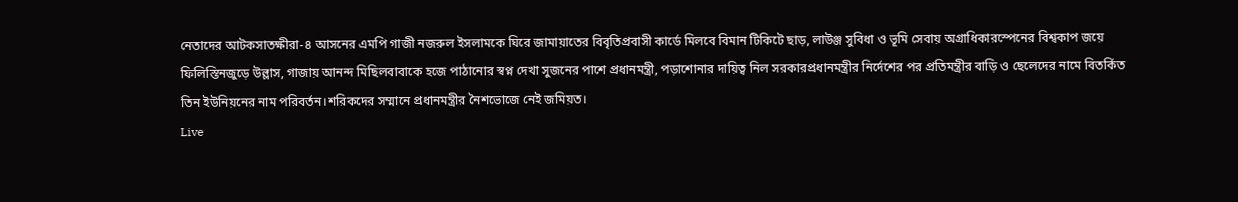নেতাদের আটকসাতক্ষীরা-৪ আসনের এমপি গাজী নজরুল ইসলামকে ঘিরে জামায়াতের বিবৃতিপ্রবাসী কার্ডে মিলবে বিমান টিকিটে ছাড়, লাউঞ্জ সুবিধা ও ভূমি সেবায় অগ্রাধিকারস্পেনের বিশ্বকাপ জয়ে ফিলিস্তিনজুড়ে উল্লাস, গাজায় আনন্দ মিছিলবাবাকে হজে পাঠানোর স্বপ্ন দেখা সুজনের পাশে প্রধানমন্ত্রী, পড়াশোনার দায়িত্ব নিল সরকারপ্রধানমন্ত্রীর নির্দেশের পর প্রতিমন্ত্রীর বাড়ি ও ছেলেদের নামে বিতর্কিত তিন ইউনিয়নের নাম পরিবর্তন।শরিকদের সম্মানে প্রধানমন্ত্রীর নৈশভোজে নেই জমিয়ত।
Live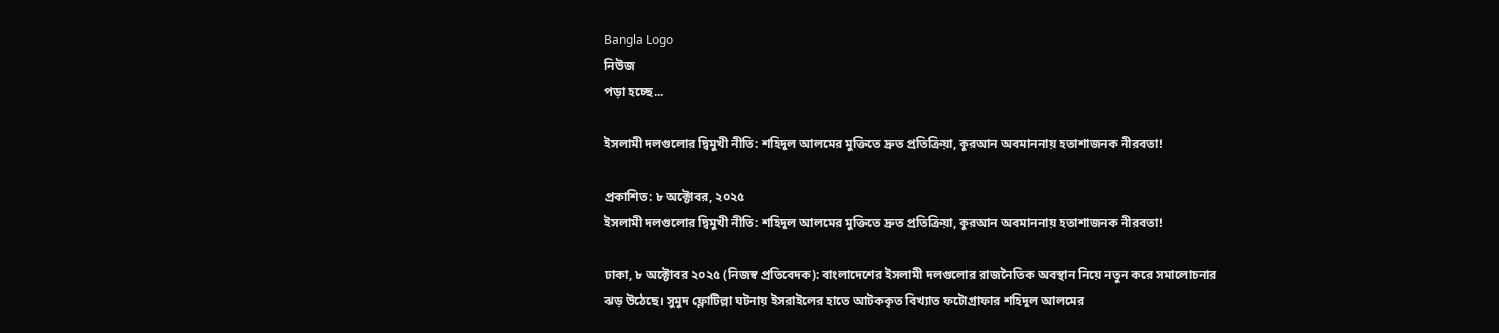Bangla Logo
নিউজ
পড়া হচ্ছে...

ইসলামী দলগুলোর দ্বিমুখী নীতি: শহিদুল আলমের মুক্তিতে দ্রুত প্রতিক্রিয়া, কুরআন অবমাননায় হতাশাজনক নীরবতা!

প্রকাশিত: ৮ অক্টোবর, ২০২৫
ইসলামী দলগুলোর দ্বিমুখী নীতি: শহিদুল আলমের মুক্তিতে দ্রুত প্রতিক্রিয়া, কুরআন অবমাননায় হতাশাজনক নীরবতা!

ঢাকা, ৮ অক্টোবর ২০২৫ (নিজস্ব প্রতিবেদক): বাংলাদেশের ইসলামী দলগুলোর রাজনৈতিক অবস্থান নিয়ে নতুন করে সমালোচনার ঝড় উঠেছে। সুমুদ ফ্লোটিল্লা ঘটনায় ইসরাইলের হাতে আটককৃত বিখ্যাত ফটোগ্রাফার শহিদুল আলমের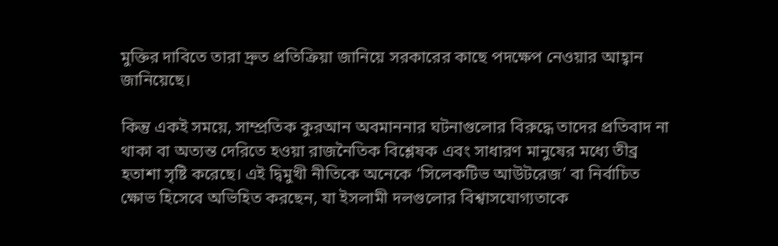মুক্তির দাবিতে তারা দ্রুত প্রতিক্রিয়া জানিয়ে সরকারের কাছে পদক্ষেপ নেওয়ার আহ্বান জানিয়েছে।

কিন্তু একই সময়ে, সাম্প্রতিক কুরআন অবমাননার ঘটনাগুলোর বিরুদ্ধে তাদের প্রতিবাদ না থাকা বা অত্যন্ত দেরিতে হওয়া রাজনৈতিক বিশ্লেষক এবং সাধারণ মানুষের মধ্যে তীব্র হতাশা সৃষ্টি করেছে। এই দ্বিমুখী নীতিকে অনেকে ‘সিলেকটিভ আউটরেজ’ বা নির্বাচিত ক্ষোভ হিসেবে অভিহিত করছেন, যা ইসলামী দলগুলোর বিশ্বাসযোগ্যতাকে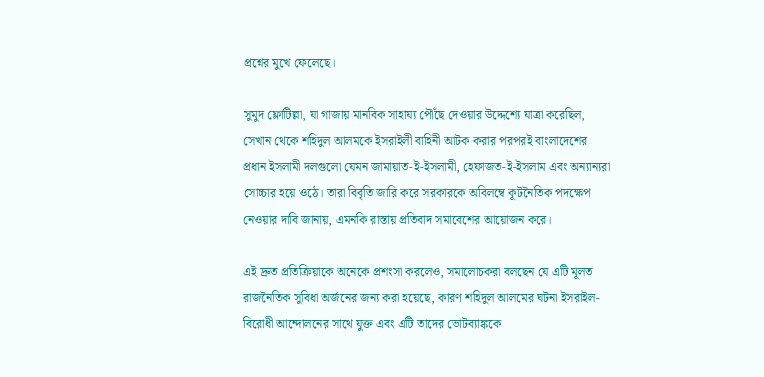প্রশ্নের মুখে ফেলেছে।

সুমুদ ফ্লোটিল্লা, যা গাজায় মানবিক সাহায্য পৌঁছে দেওয়ার উদ্দেশ্যে যাত্রা করেছিল, সেখান থেকে শহিদুল আলমকে ইসরাইলী বাহিনী আটক করার পরপরই বাংলাদেশের প্রধান ইসলামী দলগুলো যেমন জামায়াত-ই-ইসলামী, হেফাজত-ই-ইসলাম এবং অন্যান্যরা সোচ্চার হয়ে ওঠে। তারা বিবৃতি জারি করে সরকারকে অবিলম্বে কূটনৈতিক পদক্ষেপ নেওয়ার দাবি জানায়, এমনকি রাস্তায় প্রতিবাদ সমাবেশের আয়োজন করে।

এই দ্রুত প্রতিক্রিয়াকে অনেকে প্রশংসা করলেও, সমালোচকরা বলছেন যে এটি মূলত রাজনৈতিক সুবিধা অর্জনের জন্য করা হয়েছে, কারণ শহিদুল আলমের ঘটনা ইসরাইল-বিরোধী আন্দোলনের সাথে যুক্ত এবং এটি তাদের ভোটব্যাঙ্ককে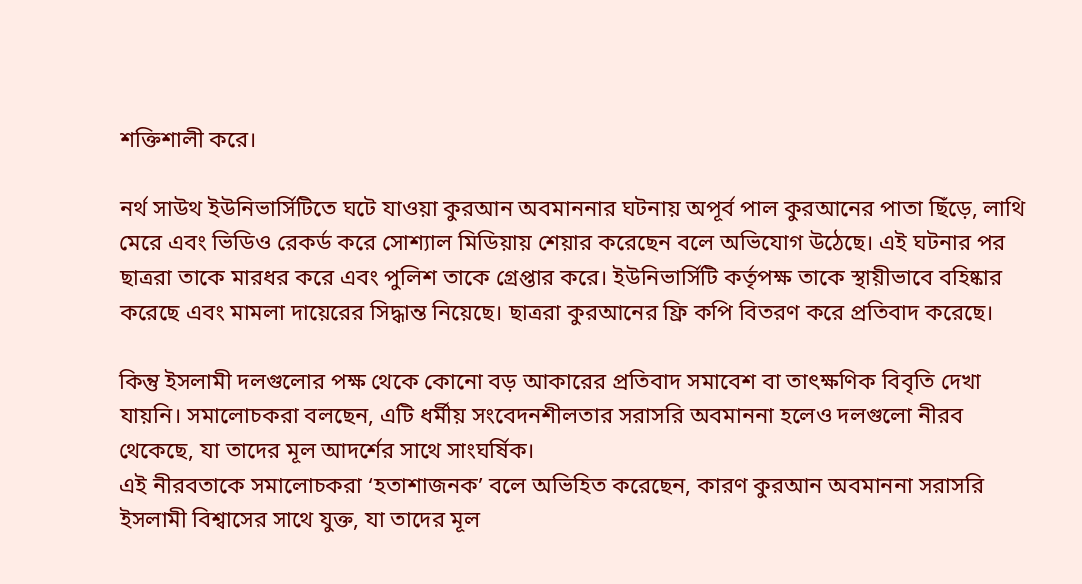শক্তিশালী করে।

নর্থ সাউথ ইউনিভার্সিটিতে ঘটে যাওয়া কুরআন অবমাননার ঘটনায় অপূর্ব পাল কুরআনের পাতা ছিঁড়ে, লাথি মেরে এবং ভিডিও রেকর্ড করে সোশ্যাল মিডিয়ায় শেয়ার করেছেন বলে অভিযোগ উঠেছে। এই ঘটনার পর ছাত্ররা তাকে মারধর করে এবং পুলিশ তাকে গ্রেপ্তার করে। ইউনিভার্সিটি কর্তৃপক্ষ তাকে স্থায়ীভাবে বহিষ্কার করেছে এবং মামলা দায়েরের সিদ্ধান্ত নিয়েছে। ছাত্ররা কুরআনের ফ্রি কপি বিতরণ করে প্রতিবাদ করেছে।

কিন্তু ইসলামী দলগুলোর পক্ষ থেকে কোনো বড় আকারের প্রতিবাদ সমাবেশ বা তাৎক্ষণিক বিবৃতি দেখা যায়নি। সমালোচকরা বলছেন, এটি ধর্মীয় সংবেদনশীলতার সরাসরি অবমাননা হলেও দলগুলো নীরব থেকেছে, যা তাদের মূল আদর্শের সাথে সাংঘর্ষিক।
এই নীরবতাকে সমালোচকরা ‘হতাশাজনক’ বলে অভিহিত করেছেন, কারণ কুরআন অবমাননা সরাসরি ইসলামী বিশ্বাসের সাথে যুক্ত, যা তাদের মূল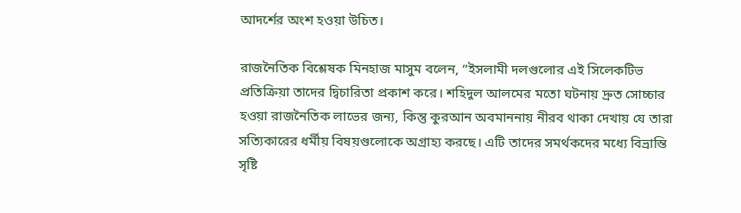আদর্শের অংশ হওয়া উচিত।

রাজনৈতিক বিশ্লেষক মিনহাজ মাসুম বলেন, “ইসলামী দলগুলোর এই সিলেকটিভ প্রতিক্রিয়া তাদের দ্বিচারিতা প্রকাশ করে। শহিদুল আলমের মতো ঘটনায় দ্রুত সোচ্চার হওয়া রাজনৈতিক লাভের জন্য, কিন্তু কুরআন অবমাননায় নীরব থাকা দেখায় যে তারা সত্যিকারের ধর্মীয় বিষয়গুলোকে অগ্রাহ্য করছে। এটি তাদের সমর্থকদের মধ্যে বিভ্রান্তি সৃষ্টি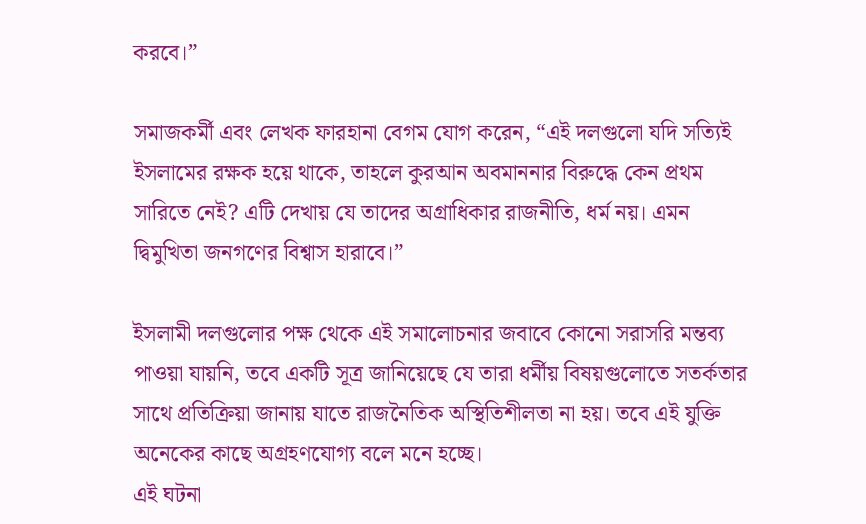করবে।”

সমাজকর্মী এবং লেখক ফারহানা বেগম যোগ করেন, “এই দলগুলো যদি সত্যিই ইসলামের রক্ষক হয়ে থাকে, তাহলে কুরআন অবমাননার বিরুদ্ধে কেন প্রথম সারিতে নেই? এটি দেখায় যে তাদের অগ্রাধিকার রাজনীতি, ধর্ম নয়। এমন দ্বিমুখিতা জনগণের বিশ্বাস হারাবে।”

ইসলামী দলগুলোর পক্ষ থেকে এই সমালোচনার জবাবে কোনো সরাসরি মন্তব্য পাওয়া যায়নি, তবে একটি সূত্র জানিয়েছে যে তারা ধর্মীয় বিষয়গুলোতে সতর্কতার সাথে প্রতিক্রিয়া জানায় যাতে রাজনৈতিক অস্থিতিশীলতা না হয়। তবে এই যুক্তি অনেকের কাছে অগ্রহণযোগ্য বলে মনে হচ্ছে।
এই ঘটনা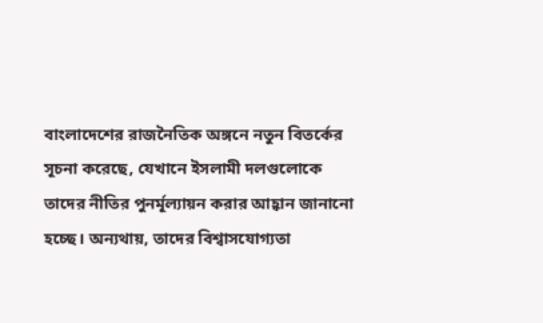বাংলাদেশের রাজনৈতিক অঙ্গনে নতুন বিতর্কের সূচনা করেছে, যেখানে ইসলামী দলগুলোকে তাদের নীতির পুনর্মূল্যায়ন করার আহ্বান জানানো হচ্ছে। অন্যথায়, তাদের বিশ্বাসযোগ্যতা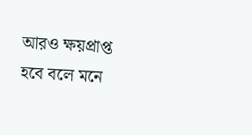আরও ক্ষয়প্রাপ্ত হবে বলে মনে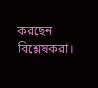করছেন বিশ্লেষকরা।